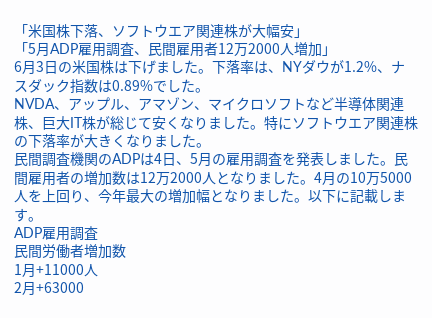「米国株下落、ソフトウエア関連株が大幅安」
「5月ADP雇用調査、民間雇用者12万2000人増加」
6月3日の米国株は下げました。下落率は、NYダウが1.2%、ナスダック指数は0.89%でした。
NVDA、アップル、アマゾン、マイクロソフトなど半導体関連株、巨大IT株が総じて安くなりました。特にソフトウエア関連株の下落率が大きくなりました。
民間調査機関のADPは4日、5月の雇用調査を発表しました。民間雇用者の増加数は12万2000人となりました。4月の10万5000人を上回り、今年最大の増加幅となりました。以下に記載します。
ADP雇用調査
民間労働者増加数
1月+11000人
2月+63000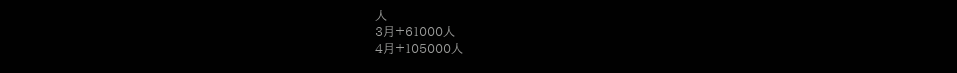人
3月+61000人
4月+105000人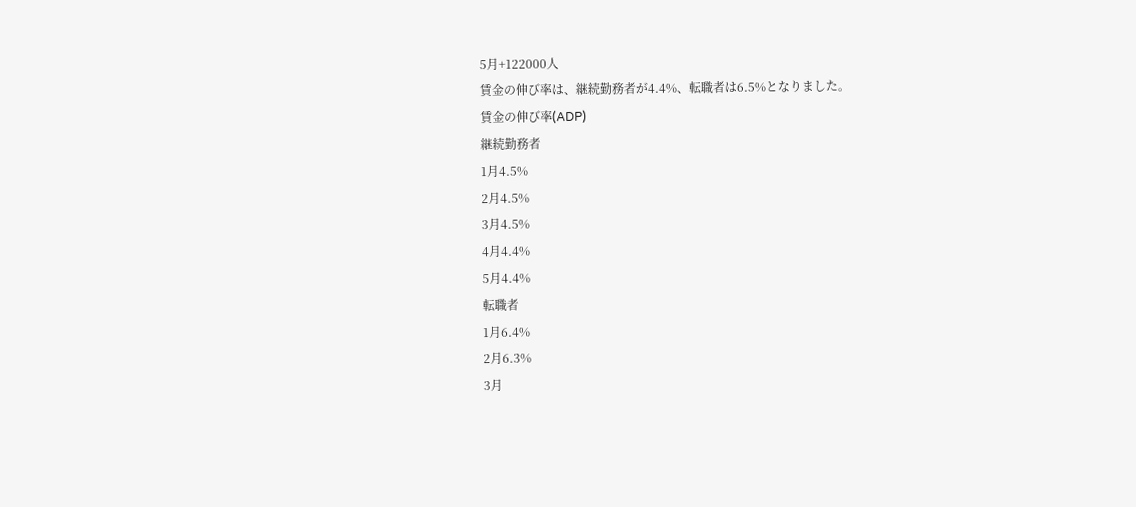5月+122000人
賃金の伸び率は、継続勤務者が4.4%、転職者は6.5%となりました。
賃金の伸び率(ADP)
継続勤務者
1月4.5%
2月4.5%
3月4.5%
4月4.4%
5月4.4%
転職者
1月6.4%
2月6.3%
3月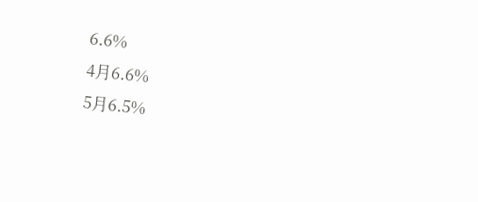6.6%
4月6.6%
5月6.5%